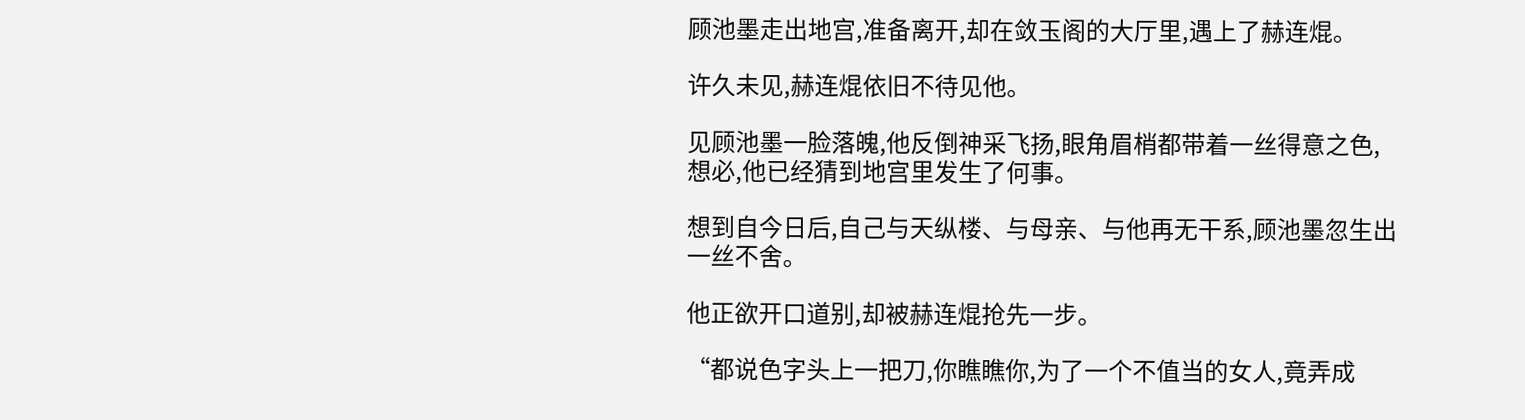顾池墨走出地宫,准备离开,却在敛玉阁的大厅里,遇上了赫连焜。

许久未见,赫连焜依旧不待见他。

见顾池墨一脸落魄,他反倒神采飞扬,眼角眉梢都带着一丝得意之色,想必,他已经猜到地宫里发生了何事。

想到自今日后,自己与天纵楼、与母亲、与他再无干系,顾池墨忽生出一丝不舍。

他正欲开口道别,却被赫连焜抢先一步。

“都说色字头上一把刀,你瞧瞧你,为了一个不值当的女人,竟弄成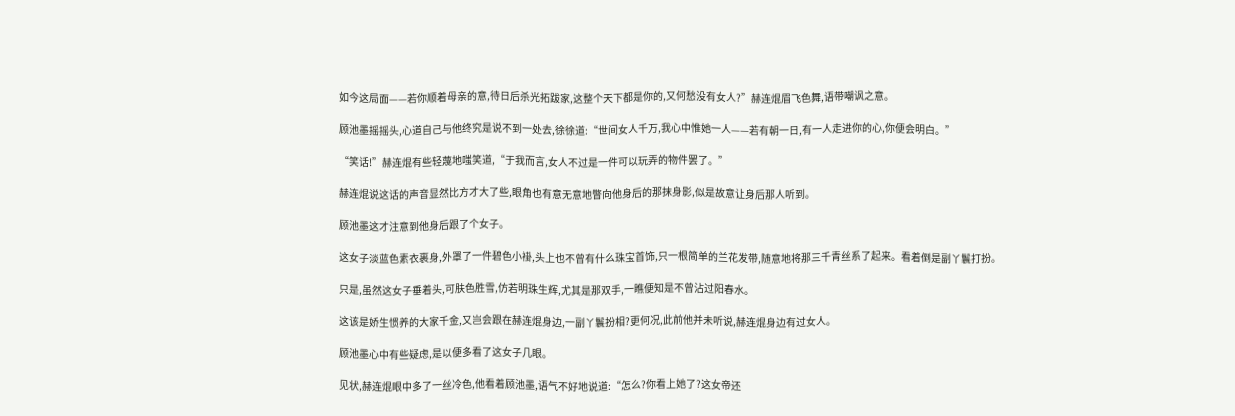如今这局面——若你顺着母亲的意,待日后杀光拓跋家,这整个天下都是你的,又何愁没有女人?”赫连焜眉飞色舞,语带嘲讽之意。

顾池墨摇摇头,心道自己与他终究是说不到一处去,徐徐道:“世间女人千万,我心中惟她一人——若有朝一日,有一人走进你的心,你便会明白。”

“笑话!”赫连焜有些轻蔑地嗤笑道,“于我而言,女人不过是一件可以玩弄的物件罢了。”

赫连焜说这话的声音显然比方才大了些,眼角也有意无意地瞥向他身后的那抹身影,似是故意让身后那人听到。

顾池墨这才注意到他身后跟了个女子。

这女子淡蓝色素衣裹身,外罩了一件碧色小褂,头上也不曾有什么珠宝首饰,只一根简单的兰花发带,随意地将那三千青丝系了起来。看着倒是副丫鬟打扮。

只是,虽然这女子垂着头,可肤色胜雪,仿若明珠生辉,尤其是那双手,一瞧便知是不曾沾过阳春水。

这该是娇生惯养的大家千金,又岂会跟在赫连焜身边,一副丫鬟扮相?更何况,此前他并未听说,赫连焜身边有过女人。

顾池墨心中有些疑虑,是以便多看了这女子几眼。

见状,赫连焜眼中多了一丝冷色,他看着顾池墨,语气不好地说道:“怎么?你看上她了?这女帝还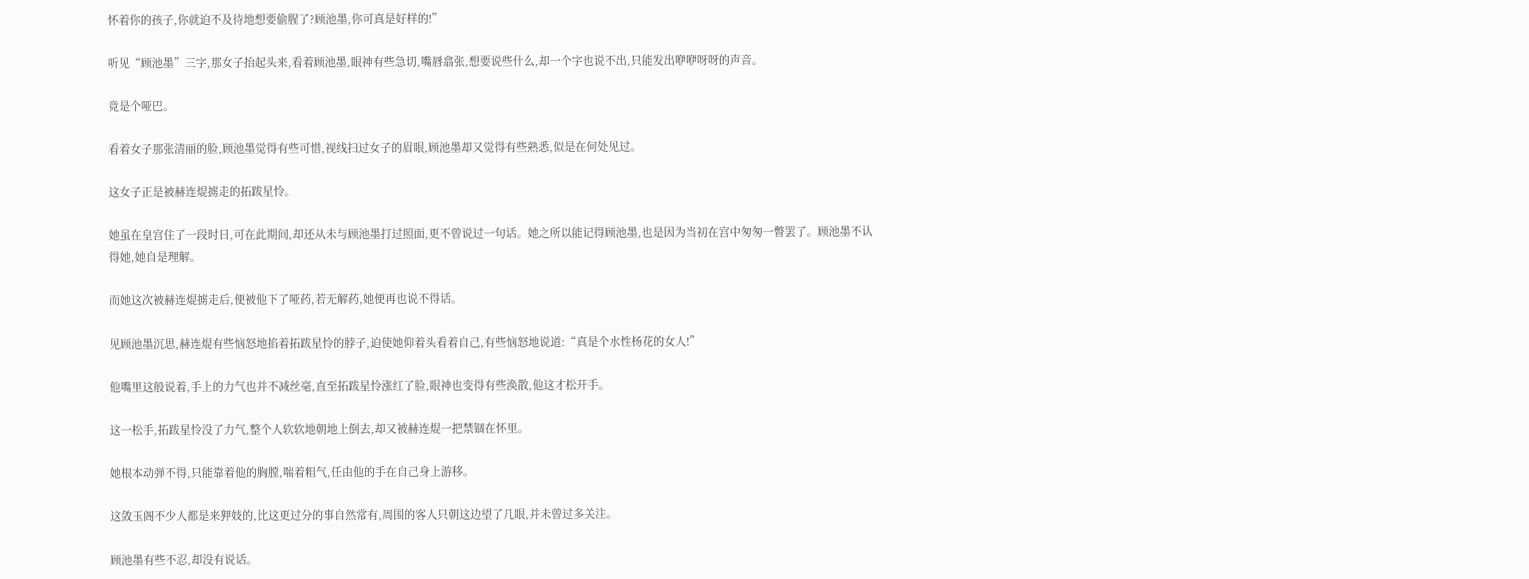怀着你的孩子,你就迫不及待地想要偷腥了?顾池墨,你可真是好样的!”

听见“顾池墨”三字,那女子抬起头来,看着顾池墨,眼神有些急切,嘴唇翕张,想要说些什么,却一个字也说不出,只能发出咿咿呀呀的声音。

竟是个哑巴。

看着女子那张清丽的脸,顾池墨觉得有些可惜,视线扫过女子的眉眼,顾池墨却又觉得有些熟悉,似是在何处见过。

这女子正是被赫连焜掳走的拓跋星怜。

她虽在皇宫住了一段时日,可在此期间,却还从未与顾池墨打过照面,更不曾说过一句话。她之所以能记得顾池墨,也是因为当初在宫中匆匆一瞥罢了。顾池墨不认得她,她自是理解。

而她这次被赫连焜掳走后,便被他下了哑药,若无解药,她便再也说不得话。

见顾池墨沉思,赫连焜有些恼怒地掐着拓跋星怜的脖子,迫使她仰着头看着自己,有些恼怒地说道:“真是个水性杨花的女人!”

他嘴里这般说着,手上的力气也并不减丝毫,直至拓跋星怜涨红了脸,眼神也变得有些涣散,他这才松开手。

这一松手,拓跋星怜没了力气,整个人软软地朝地上倒去,却又被赫连焜一把禁锢在怀里。

她根本动弹不得,只能靠着他的胸膛,喘着粗气,任由他的手在自己身上游移。

这敛玉阁不少人都是来狎妓的,比这更过分的事自然常有,周围的客人只朝这边望了几眼,并未曾过多关注。

顾池墨有些不忍,却没有说话。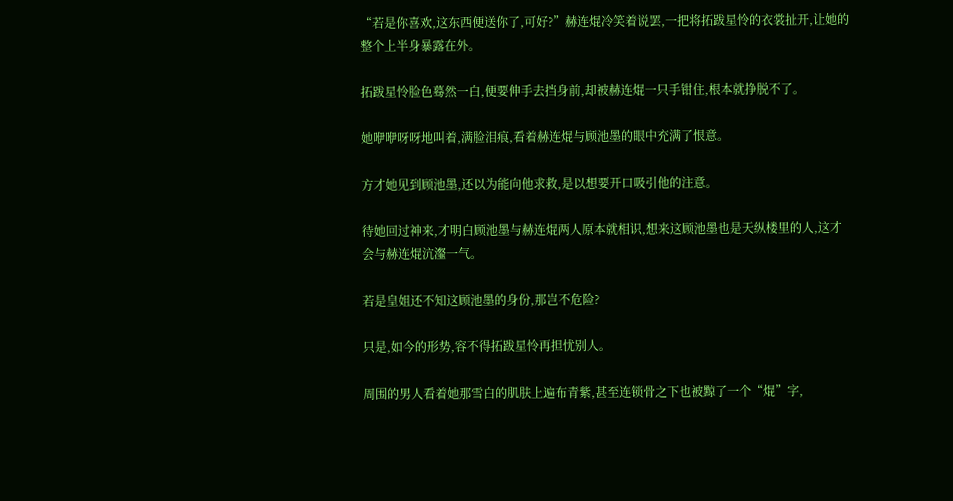“若是你喜欢,这东西便送你了,可好?”赫连焜冷笑着说罢,一把将拓跋星怜的衣裳扯开,让她的整个上半身暴露在外。

拓跋星怜脸色蓦然一白,便要伸手去挡身前,却被赫连焜一只手钳住,根本就挣脱不了。

她咿咿呀呀地叫着,满脸泪痕,看着赫连焜与顾池墨的眼中充满了恨意。

方才她见到顾池墨,还以为能向他求救,是以想要开口吸引他的注意。

待她回过神来,才明白顾池墨与赫连焜两人原本就相识,想来这顾池墨也是天纵楼里的人,这才会与赫连焜沆瀣一气。

若是皇姐还不知这顾池墨的身份,那岂不危险?

只是,如今的形势,容不得拓跋星怜再担忧别人。

周围的男人看着她那雪白的肌肤上遍布青紫,甚至连锁骨之下也被黥了一个“焜”字,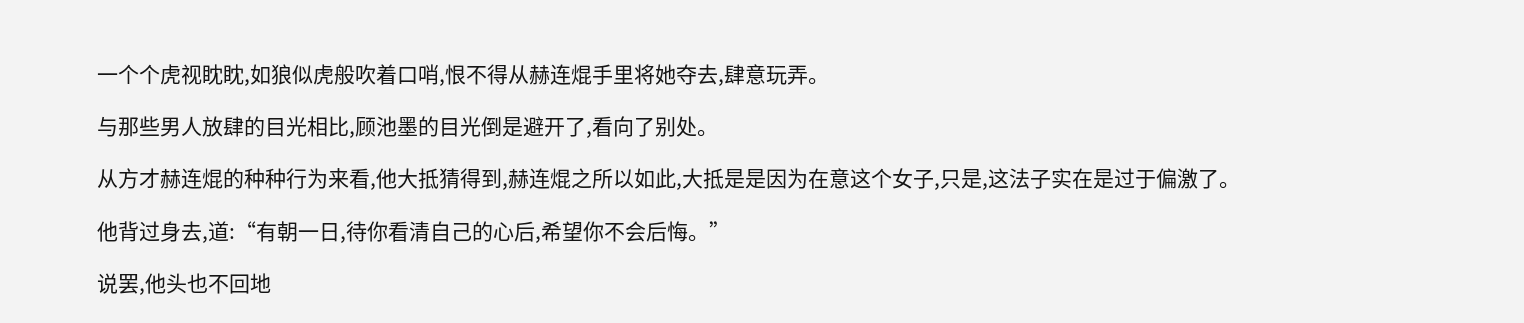一个个虎视眈眈,如狼似虎般吹着口哨,恨不得从赫连焜手里将她夺去,肆意玩弄。

与那些男人放肆的目光相比,顾池墨的目光倒是避开了,看向了别处。

从方才赫连焜的种种行为来看,他大抵猜得到,赫连焜之所以如此,大抵是是因为在意这个女子,只是,这法子实在是过于偏激了。

他背过身去,道:“有朝一日,待你看清自己的心后,希望你不会后悔。”

说罢,他头也不回地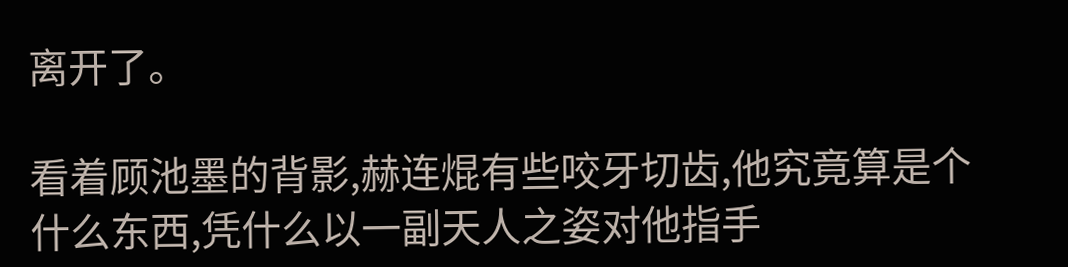离开了。

看着顾池墨的背影,赫连焜有些咬牙切齿,他究竟算是个什么东西,凭什么以一副天人之姿对他指手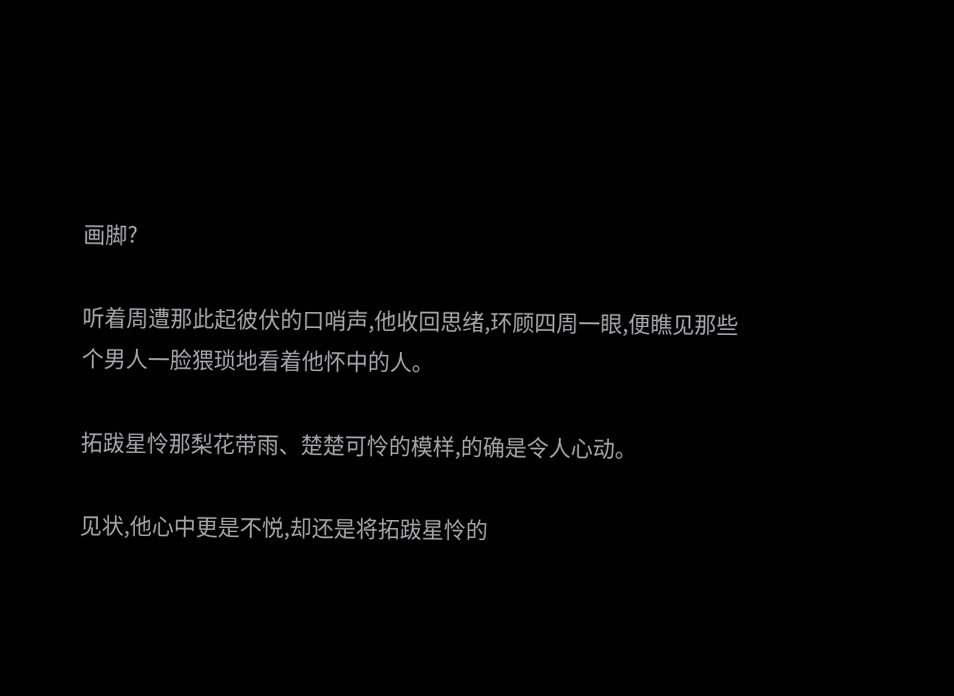画脚?

听着周遭那此起彼伏的口哨声,他收回思绪,环顾四周一眼,便瞧见那些个男人一脸猥琐地看着他怀中的人。

拓跋星怜那梨花带雨、楚楚可怜的模样,的确是令人心动。

见状,他心中更是不悦,却还是将拓跋星怜的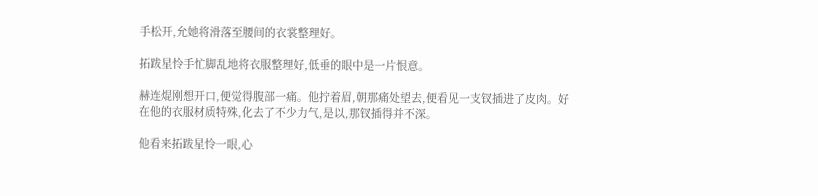手松开,允她将滑落至腰间的衣裳整理好。

拓跋星怜手忙脚乱地将衣服整理好,低垂的眼中是一片恨意。

赫连焜刚想开口,便觉得腹部一痛。他拧着眉,朝那痛处望去,便看见一支钗插进了皮肉。好在他的衣服材质特殊,化去了不少力气,是以,那钗插得并不深。

他看来拓跋星怜一眼,心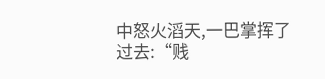中怒火滔天,一巴掌挥了过去:“贱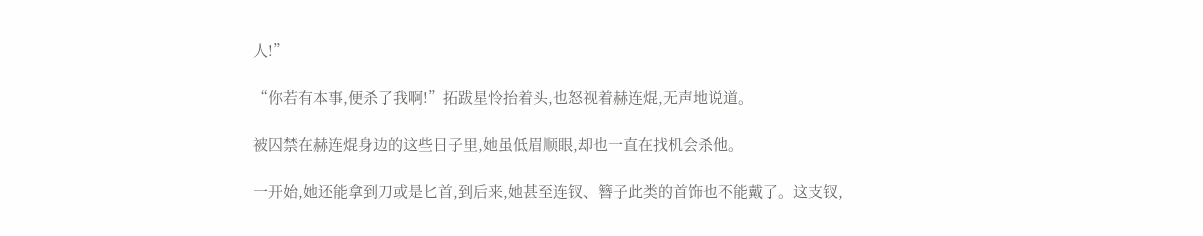人!”

“你若有本事,便杀了我啊!”拓跋星怜抬着头,也怒视着赫连焜,无声地说道。

被囚禁在赫连焜身边的这些日子里,她虽低眉顺眼,却也一直在找机会杀他。

一开始,她还能拿到刀或是匕首,到后来,她甚至连钗、簪子此类的首饰也不能戴了。这支钗,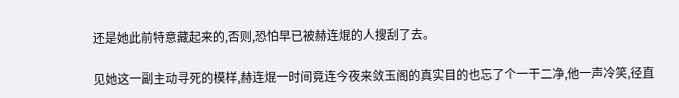还是她此前特意藏起来的,否则,恐怕早已被赫连焜的人搜刮了去。

见她这一副主动寻死的模样,赫连焜一时间竟连今夜来敛玉阁的真实目的也忘了个一干二净,他一声冷笑,径直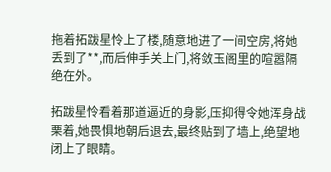拖着拓跋星怜上了楼,随意地进了一间空房,将她丢到了**,而后伸手关上门,将敛玉阁里的喧嚣隔绝在外。

拓跋星怜看着那道逼近的身影,压抑得令她浑身战栗着,她畏惧地朝后退去,最终贴到了墙上,绝望地闭上了眼睛。